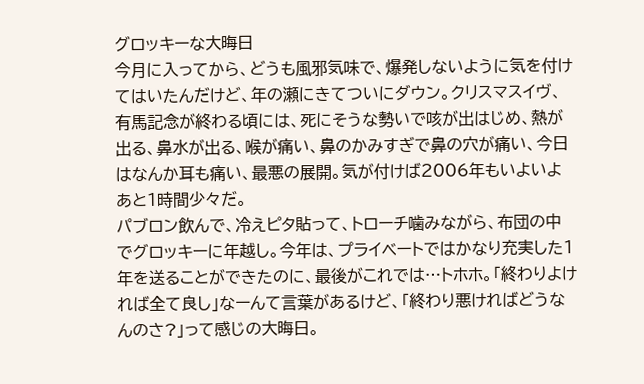グロッキーな大晦日
今月に入ってから、どうも風邪気味で、爆発しないように気を付けてはいたんだけど、年の瀬にきてついにダウン。クリスマスイヴ、有馬記念が終わる頃には、死にそうな勢いで咳が出はじめ、熱が出る、鼻水が出る、喉が痛い、鼻のかみすぎで鼻の穴が痛い、今日はなんか耳も痛い、最悪の展開。気が付けば2006年もいよいよあと1時間少々だ。
パブロン飲んで、冷えピタ貼って、トローチ噛みながら、布団の中でグロッキーに年越し。今年は、プライベートではかなり充実した1年を送ることができたのに、最後がこれでは…トホホ。「終わりよければ全て良し」なーんて言葉があるけど、「終わり悪ければどうなんのさ?」って感じの大晦日。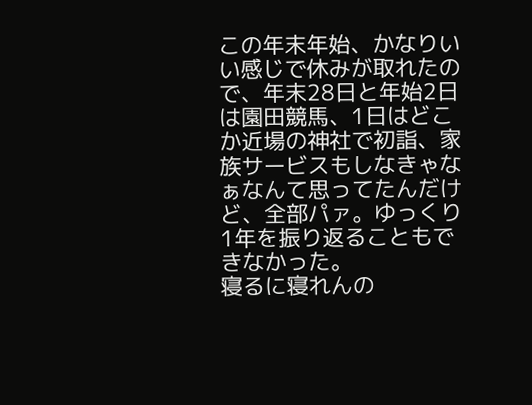この年末年始、かなりいい感じで休みが取れたので、年末28日と年始2日は園田競馬、1日はどこか近場の神社で初詣、家族サービスもしなきゃなぁなんて思ってたんだけど、全部パァ。ゆっくり1年を振り返ることもできなかった。
寝るに寝れんの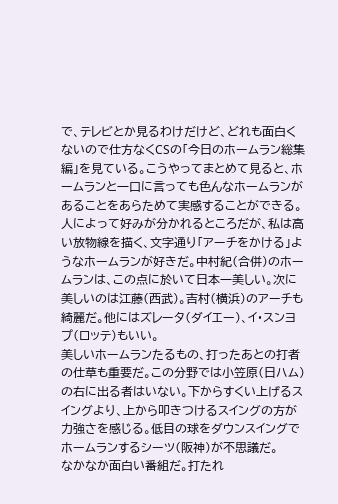で、テレビとか見るわけだけど、どれも面白くないので仕方なくCSの「今日のホームラン総集編」を見ている。こうやってまとめて見ると、ホームランと一口に言っても色んなホームランがあることをあらためて実感することができる。
人によって好みが分かれるところだが、私は高い放物線を描く、文字通り「アーチをかける」ようなホームランが好きだ。中村紀(合併)のホームランは、この点に於いて日本一美しい。次に美しいのは江藤(西武)。吉村(横浜)のアーチも綺麗だ。他にはズレータ(ダイエー)、イ・スンヨプ(ロッテ)もいい。
美しいホームランたるもの、打ったあとの打者の仕草も重要だ。この分野では小笠原(日ハム)の右に出る者はいない。下からすくい上げるスイングより、上から叩きつけるスイングの方が力強さを感じる。低目の球をダウンスイングでホームランするシーツ(阪神)が不思議だ。
なかなか面白い番組だ。打たれ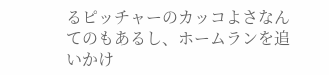るピッチャーのカッコよさなんてのもあるし、ホームランを追いかけ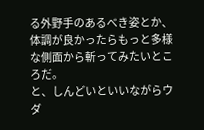る外野手のあるべき姿とか、体調が良かったらもっと多様な側面から斬ってみたいところだ。
と、しんどいといいながらウダ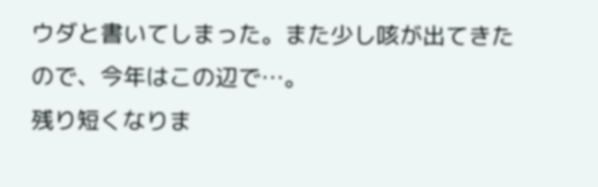ウダと書いてしまった。また少し咳が出てきたので、今年はこの辺で…。
残り短くなりま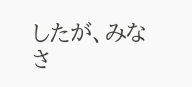したが、みなさ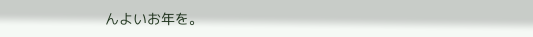んよいお年を。